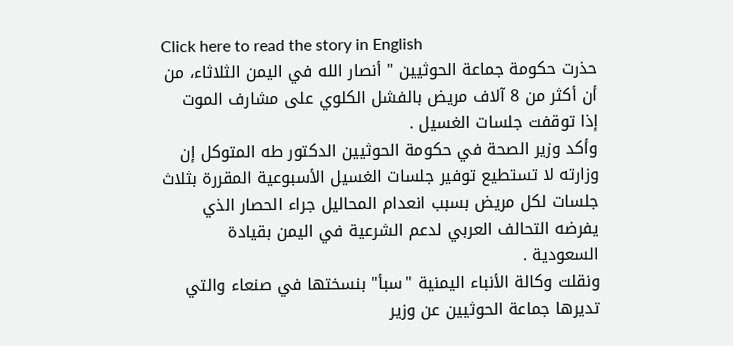Click here to read the story in English
حذرت حكومة جماعة الحوثيين " أنصار الله في اليمن الثلاثاء، من أن أكثر من 8 آلاف مريض بالفشل الكلوي على مشارف الموت إذا توقفت جلسات الغسيل .
وأكد وزير الصحة في حكومة الحوثيين الدكتور طه المتوكل إن وزارته لا تستطيع توفير جلسات الغسيل الأسبوعية المقررة بثلاث جلسات لكل مريض بسبب انعدام المحاليل جراء الحصار الذي يفرضه التحالف العربي لدعم الشرعية في اليمن بقيادة السعودية .
ونقلت وكالة الأنباء اليمنية "سبأ" بنسختها في صنعاء والتي تديرها جماعة الحوثيين عن وزير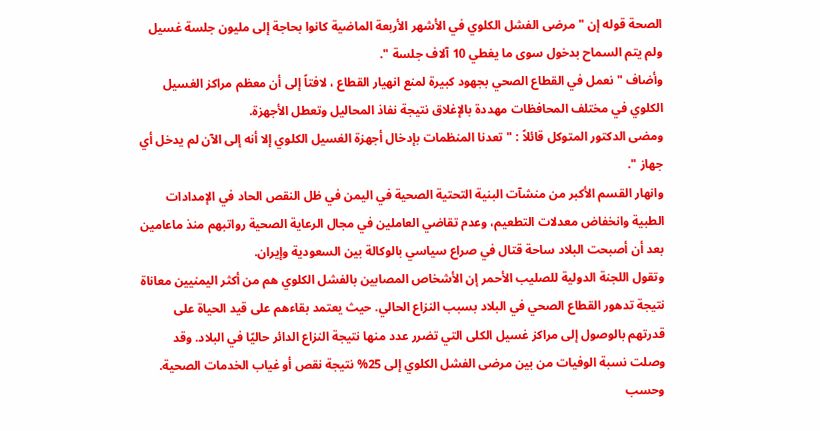الصحة قوله إن " مرضى الفشل الكلوي في الأشهر الأربعة الماضية كانوا بحاجة إلى مليون جلسة غسيل ولم يتم السماح بدخول سوى ما يغطي 10 آلاف جلسة ".
وأضاف " نعمل في القطاع الصحي بجهود كبيرة لمنع انهيار القطاع ، لافتاً إلى أن معظم مراكز الغسيل الكلوي في مختلف المحافظات مهددة بالإغلاق نتيجة نفاذ المحاليل وتعطل الأجهزة.
ومضى الدكتور المتوكل قائلاً : " تعدنا المنظمات بإدخال أجهزة الغسيل الكلوي إلا أنه إلى الآن لم يدخل أي جهاز ".
وانهار القسم الأكبر من منشآت البنية التحتية الصحية في اليمن في ظل النقص الحاد في الإمدادات الطبية وانخفاض معدلات التطعيم، وعدم تقاضي العاملين في مجال الرعاية الصحية رواتبهم منذ ماعامين بعد أن أصبحت البلاد ساحة قتال في صراع سياسي بالوكالة بين السعودية وإيران.
وتقول اللجنة الدولية للصليب الأحمر إن الأشخاص المصابين بالفشل الكلوي هم من أكثر اليمنيين معاناة نتيجة تدهور القطاع الصحي في البلاد بسبب النزاع الحالي. حيث يعتمد بقاءهم على قيد الحياة على قدرتهم بالوصول إلى مراكز غسيل الكلى التي تضرر عدد منها نتيجة النزاع الدائر حاليًا في البلاد. وقد وصلت نسبة الوفيات من بين مرضى الفشل الكلوي إلى 25% نتيجة نقص أو غياب الخدمات الصحية.
وحسب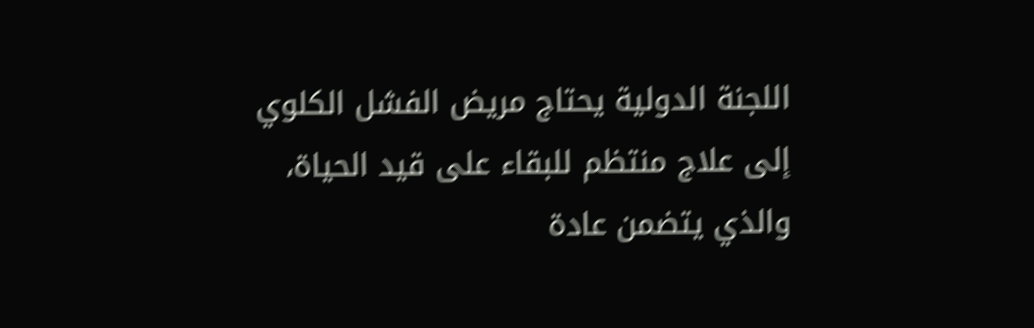اللجنة الدولية يحتاج مريض الفشل الكلوي إلى علاج منتظم للبقاء على قيد الحياة، والذي يتضمن عادة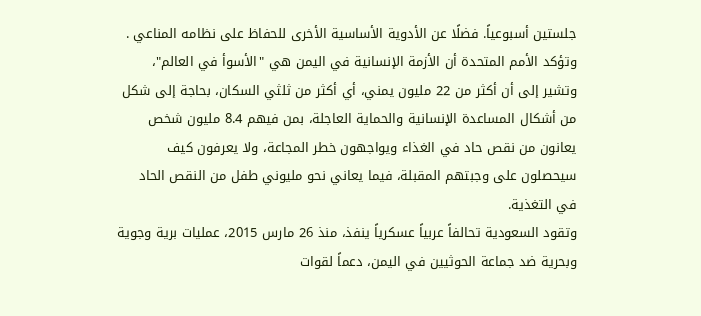جلستين أسبوعياً. فضلًا عن الأدوية الأساسية الأخرى للحفاظ على نظامه المناعي .
وتؤكد الأمم المتحدة أن الأزمة الإنسانية في اليمن هي "الأسوأ في العالم"، وتشير إلى أن أكثر من 22 مليون يمني، أي أكثر من ثلثي السكان، بحاجة إلى شكل من أشكال المساعدة الإنسانية والحماية العاجلة، بمن فيهم 8.4 مليون شخص يعانون من نقص حاد في الغذاء ويواجهون خطر المجاعة، ولا يعرفون كيف سيحصلون على وجبتهم المقبلة، فيما يعاني نحو مليوني طفل من النقص الحاد في التغذية.
وتقود السعودية تحالفاً عربياً عسكرياً ينفذ، منذ 26 مارس 2015، عمليات برية وجوية وبحرية ضد جماعة الحوثيين في اليمن، دعماً لقوات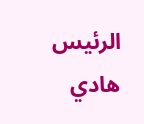الرئيس هادي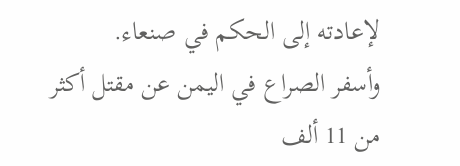لإعادته إلى الحكم في صنعاء.
وأسفر الصراع في اليمن عن مقتل أكثر من 11 ألف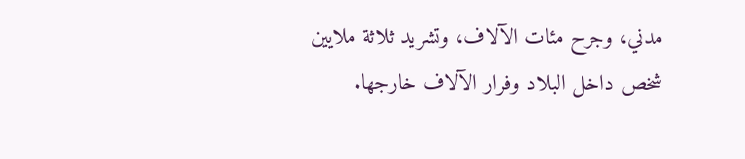مدني، وجرح مئات الآلاف، وتشريد ثلاثة ملايين شخص داخل البلاد وفرار الآلاف خارجها.